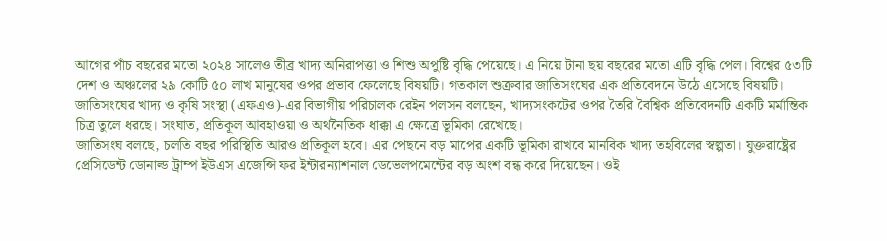আগের পাঁচ বছরের মতো ২০২৪ সালেও তীব্র খাদ্য অনিরাপত্তা ও শিশু অপুষ্টি বৃদ্ধি পেয়েছে। এ নিয়ে টানা ছয় বছরের মতো এটি বৃদ্ধি পেল। বিশ্বের ৫৩টি দেশ ও অঞ্চলের ২৯ কোটি ৫০ লাখ মানুষের ওপর প্রভাব ফেলেছে বিষয়টি। গতকাল শুক্রবার জাতিসংঘের এক প্রতিবেদনে উঠে এসেছে বিষয়টি।
জাতিসংঘের খাদ্য ও কৃষি সংস্থা (এফএও)-এর বিভাগীয় পরিচালক রেইন পলসন বলছেন, খাদ্যসংকটের ওপর তৈরি বৈশ্বিক প্রতিবেদনটি একটি মর্মান্তিক চিত্র তুলে ধরছে। সংঘাত, প্রতিকূল আবহাওয়া ও অর্থনৈতিক ধাক্কা এ ক্ষেত্রে ভূমিকা রেখেছে।
জাতিসংঘ বলছে, চলতি বছর পরিস্থিতি আরও প্রতিকূল হবে। এর পেছনে বড় মাপের একটি ভূমিকা রাখবে মানবিক খাদ্য তহবিলের স্বল্পতা। যুক্তরাষ্ট্রের প্রেসিডেন্ট ডোনাল্ড ট্রাম্প ইউএস এজেন্সি ফর ইন্টারন্যাশনাল ডেভেলপমেন্টের বড় অংশ বন্ধ করে দিয়েছেন। ওই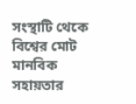সংস্থাটি থেকে বিশ্বের মোট মানবিক সহায়তার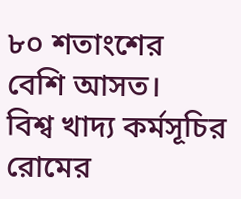৮০ শতাংশের বেশি আসত।
বিশ্ব খাদ্য কর্মসূচির রোমের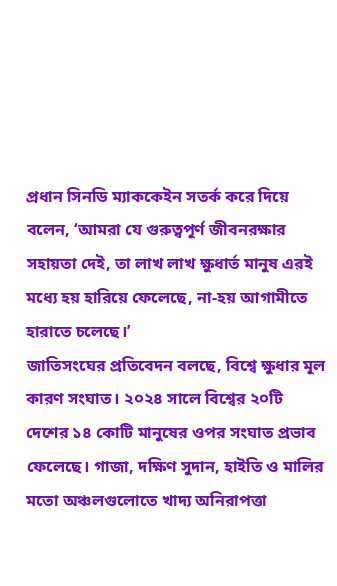প্রধান সিনডি ম্যাককেইন সতর্ক করে দিয়ে বলেন, ‘আমরা যে গুরুত্বপূর্ণ জীবনরক্ষার সহায়তা দেই, তা লাখ লাখ ক্ষুধার্ত মানুষ এরই মধ্যে হয় হারিয়ে ফেলেছে, না-হয় আগামীতে হারাতে চলেছে।’
জাতিসংঘের প্রতিবেদন বলছে, বিশ্বে ক্ষুধার মূল কারণ সংঘাত। ২০২৪ সালে বিশ্বের ২০টি দেশের ১৪ কোটি মানুষের ওপর সংঘাত প্রভাব ফেলেছে। গাজা, দক্ষিণ সুদান, হাইতি ও মালির মতো অঞ্চলগুলোতে খাদ্য অনিরাপত্তা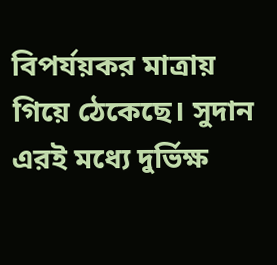বিপর্যয়কর মাত্রায় গিয়ে ঠেকেছে। সুদান এরই মধ্যে দুর্ভিক্ষ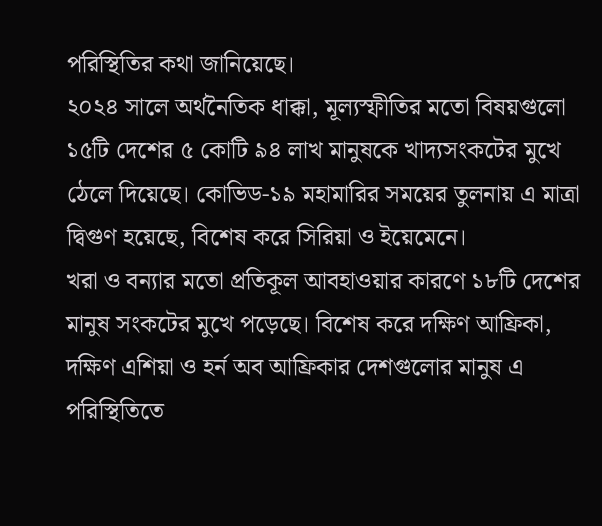পরিস্থিতির কথা জানিয়েছে।
২০২৪ সালে অর্থনৈতিক ধাক্কা, মূল্যস্ফীতির মতো বিষয়গুলো ১৫টি দেশের ৫ কোটি ৯৪ লাখ মানুষকে খাদ্যসংকটের মুখে ঠেলে দিয়েছে। কোভিড-১৯ মহামারির সময়ের তুলনায় এ মাত্রা দ্বিগুণ হয়েছে, বিশেষ করে সিরিয়া ও ইয়েমেনে।
খরা ও বন্যার মতো প্রতিকূল আবহাওয়ার কারণে ১৮টি দেশের মানুষ সংকটের মুখে পড়েছে। বিশেষ করে দক্ষিণ আফ্রিকা, দক্ষিণ এশিয়া ও হর্ন অব আফ্রিকার দেশগুলোর মানুষ এ পরিস্থিতিতে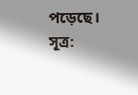পড়েছে। সূত্র: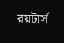রয়টার্স